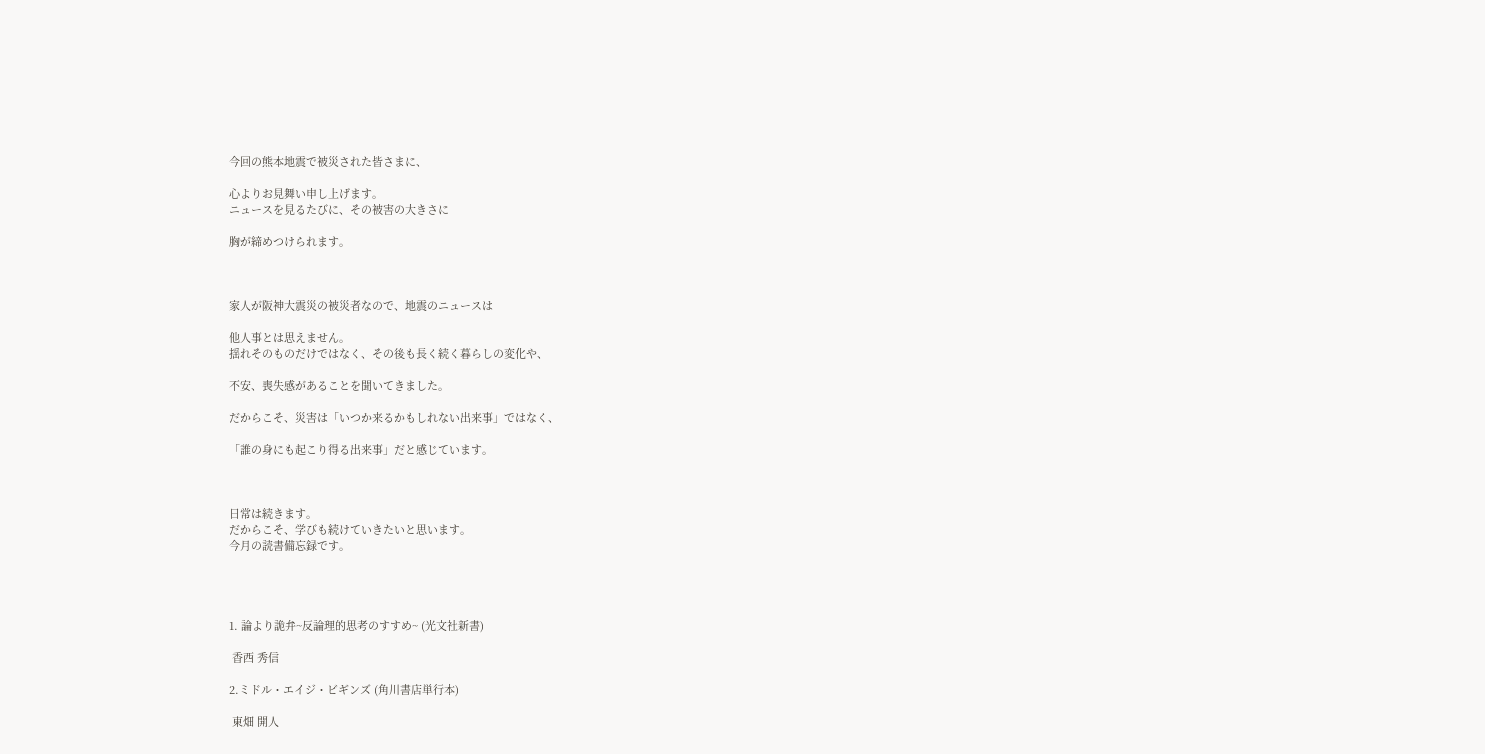今回の熊本地震で被災された皆さまに、

心よりお見舞い申し上げます。
ニュースを見るたびに、その被害の大きさに

胸が締めつけられます。



家人が阪神大震災の被災者なので、地震のニュースは

他人事とは思えません。
揺れそのものだけではなく、その後も長く続く暮らしの変化や、

不安、喪失感があることを聞いてきました。

だからこそ、災害は「いつか来るかもしれない出来事」ではなく、

「誰の身にも起こり得る出来事」だと感じています。



日常は続きます。
だからこそ、学びも続けていきたいと思います。
今月の読書備忘録です。




1. 論より詭弁~反論理的思考のすすめ~ (光文社新書)

 香西 秀信

2.ミドル・エイジ・ビギンズ (角川書店単行本)

 東畑 開人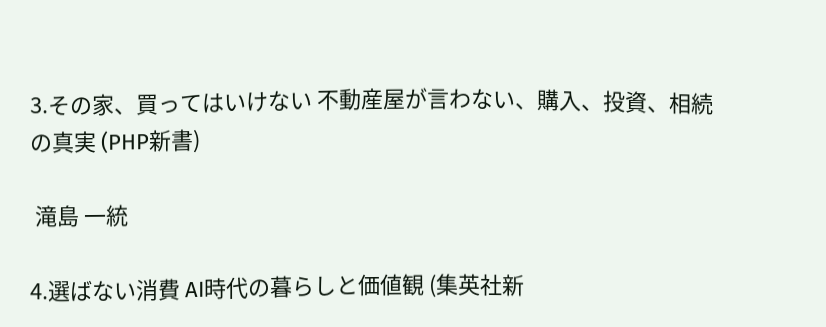3.その家、買ってはいけない 不動産屋が言わない、購入、投資、相続の真実 (PHP新書)

 滝島 一統

4.選ばない消費 AI時代の暮らしと価値観 (集英社新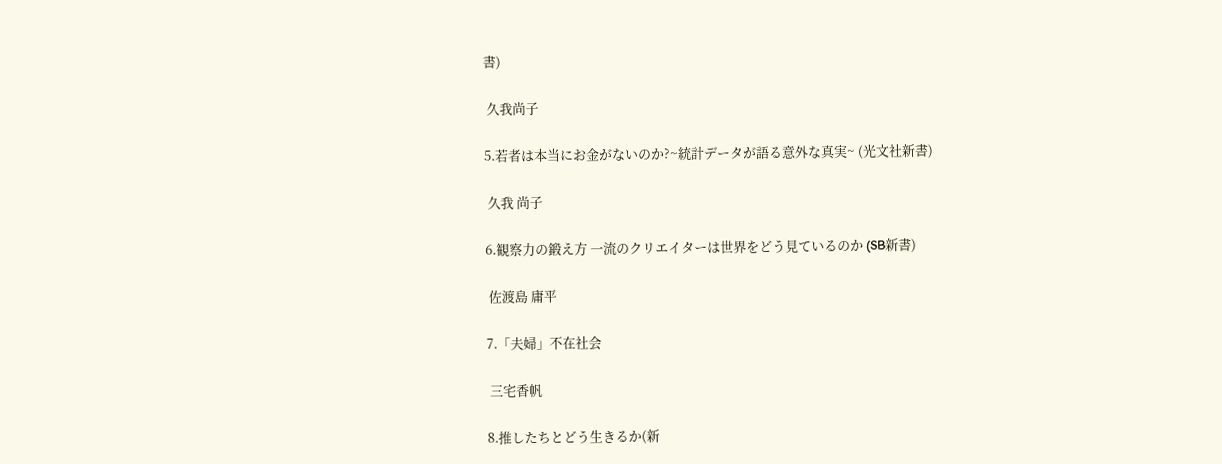書)

 久我尚子

5.若者は本当にお金がないのか?~統計データが語る意外な真実~ (光文社新書)

 久我 尚子

6.観察力の鍛え方 一流のクリエイターは世界をどう見ているのか (SB新書)

 佐渡島 庸平

7.「夫婦」不在社会

 三宅香帆

8.推したちとどう生きるか(新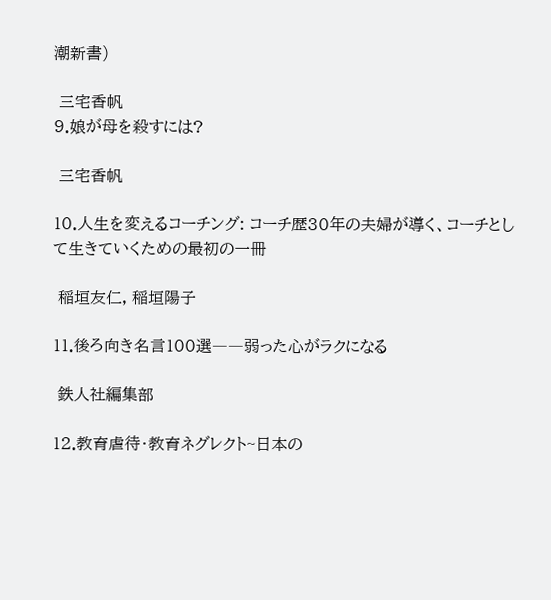潮新書)

 三宅香帆
9.娘が母を殺すには?

 三宅香帆

10.人生を変えるコーチング: コーチ歴30年の夫婦が導く、コーチとして生きていくための最初の一冊

 稲垣友仁, 稲垣陽子

11.後ろ向き名言100選――弱った心がラクになる

 鉄人社編集部

12.教育虐待・教育ネグレクト~日本の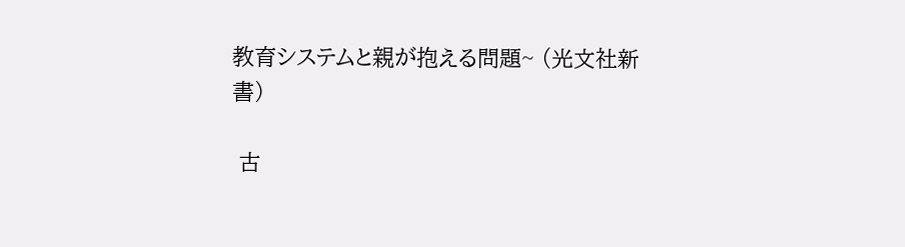教育システムと親が抱える問題~ (光文社新書)

 古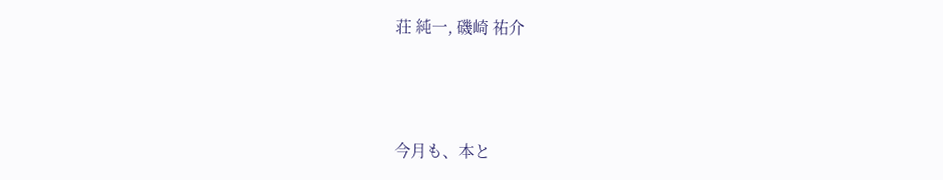荘 純一, 磯崎 祐介



今月も、本と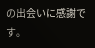の出会いに感謝です。